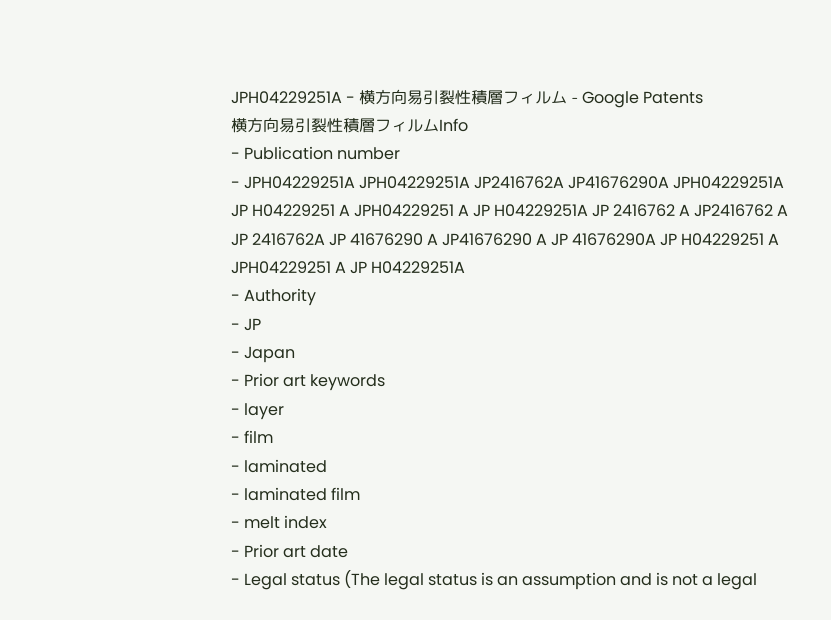JPH04229251A - 横方向易引裂性積層フィルム - Google Patents
横方向易引裂性積層フィルムInfo
- Publication number
- JPH04229251A JPH04229251A JP2416762A JP41676290A JPH04229251A JP H04229251 A JPH04229251 A JP H04229251A JP 2416762 A JP2416762 A JP 2416762A JP 41676290 A JP41676290 A JP 41676290A JP H04229251 A JPH04229251 A JP H04229251A
- Authority
- JP
- Japan
- Prior art keywords
- layer
- film
- laminated
- laminated film
- melt index
- Prior art date
- Legal status (The legal status is an assumption and is not a legal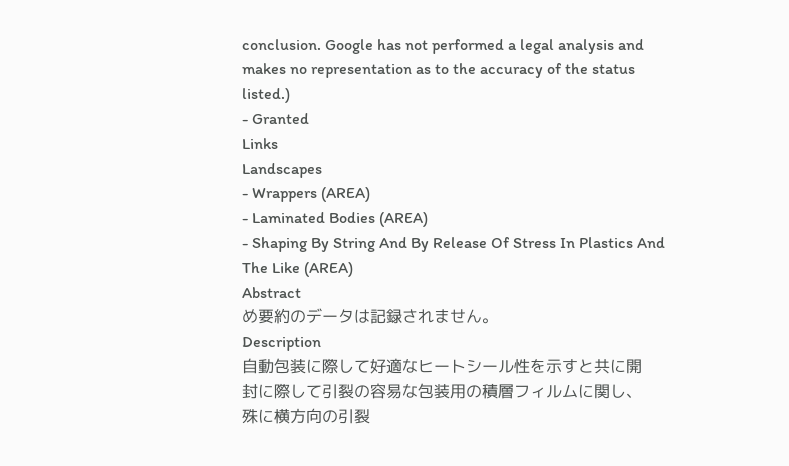conclusion. Google has not performed a legal analysis and makes no representation as to the accuracy of the status listed.)
- Granted
Links
Landscapes
- Wrappers (AREA)
- Laminated Bodies (AREA)
- Shaping By String And By Release Of Stress In Plastics And The Like (AREA)
Abstract
め要約のデータは記録されません。
Description
自動包装に際して好適なヒートシール性を示すと共に開
封に際して引裂の容易な包装用の積層フィルムに関し、
殊に横方向の引裂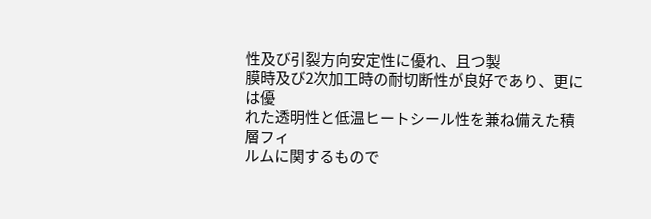性及び引裂方向安定性に優れ、且つ製
膜時及び2次加工時の耐切断性が良好であり、更には優
れた透明性と低温ヒートシール性を兼ね備えた積層フィ
ルムに関するもので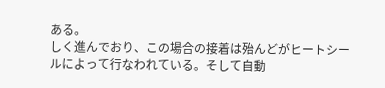ある。
しく進んでおり、この場合の接着は殆んどがヒートシー
ルによって行なわれている。そして自動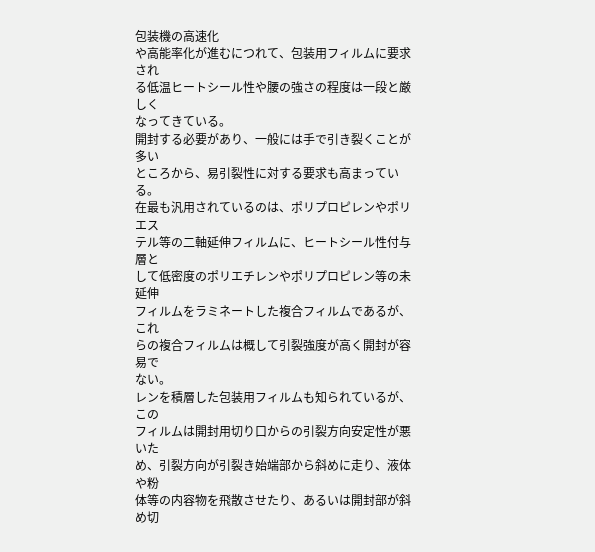包装機の高速化
や高能率化が進むにつれて、包装用フィルムに要求され
る低温ヒートシール性や腰の強さの程度は一段と厳しく
なってきている。
開封する必要があり、一般には手で引き裂くことが多い
ところから、易引裂性に対する要求も高まっている。
在最も汎用されているのは、ポリプロピレンやポリエス
テル等の二軸延伸フィルムに、ヒートシール性付与層と
して低密度のポリエチレンやポリプロピレン等の未延伸
フィルムをラミネートした複合フィルムであるが、これ
らの複合フィルムは概して引裂強度が高く開封が容易で
ない。
レンを積層した包装用フィルムも知られているが、この
フィルムは開封用切り口からの引裂方向安定性が悪いた
め、引裂方向が引裂き始端部から斜めに走り、液体や粉
体等の内容物を飛散させたり、あるいは開封部が斜め切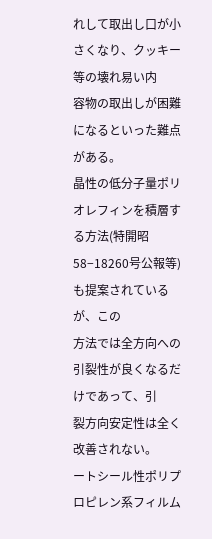れして取出し口が小さくなり、クッキー等の壊れ易い内
容物の取出しが困難になるといった難点がある。
晶性の低分子量ポリオレフィンを積層する方法(特開昭
58−18260号公報等)も提案されているが、この
方法では全方向への引裂性が良くなるだけであって、引
裂方向安定性は全く改善されない。
ートシール性ポリプロピレン系フィルム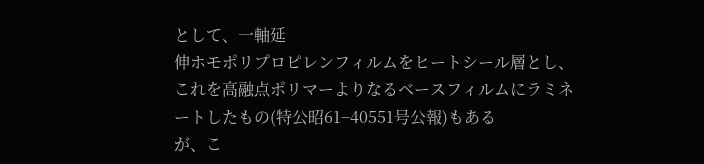として、一軸延
伸ホモポリプロピレンフィルムをヒートシール層とし、
これを高融点ポリマーよりなるベースフィルムにラミネ
ートしたもの(特公昭61−40551号公報)もある
が、こ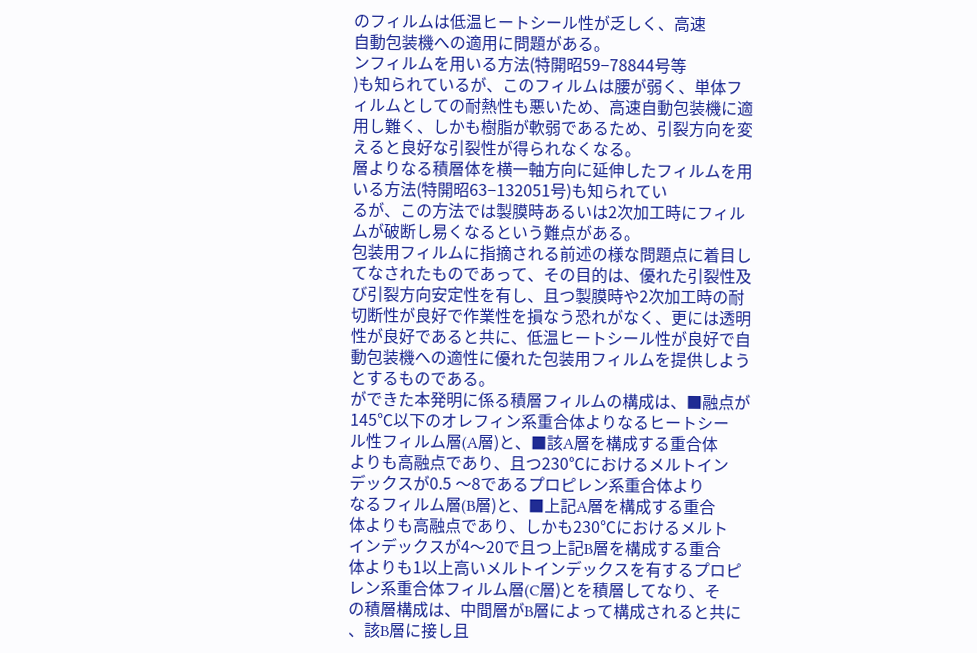のフィルムは低温ヒートシール性が乏しく、高速
自動包装機への適用に問題がある。
ンフィルムを用いる方法(特開昭59−78844号等
)も知られているが、このフィルムは腰が弱く、単体フ
ィルムとしての耐熱性も悪いため、高速自動包装機に適
用し難く、しかも樹脂が軟弱であるため、引裂方向を変
えると良好な引裂性が得られなくなる。
層よりなる積層体を横一軸方向に延伸したフィルムを用
いる方法(特開昭63−132051号)も知られてい
るが、この方法では製膜時あるいは2次加工時にフィル
ムが破断し易くなるという難点がある。
包装用フィルムに指摘される前述の様な問題点に着目し
てなされたものであって、その目的は、優れた引裂性及
び引裂方向安定性を有し、且つ製膜時や2次加工時の耐
切断性が良好で作業性を損なう恐れがなく、更には透明
性が良好であると共に、低温ヒートシール性が良好で自
動包装機への適性に優れた包装用フィルムを提供しよう
とするものである。
ができた本発明に係る積層フィルムの構成は、■融点が
145℃以下のオレフィン系重合体よりなるヒートシー
ル性フィルム層(A層)と、■該A層を構成する重合体
よりも高融点であり、且つ230℃におけるメルトイン
デックスが0.5 〜8であるプロピレン系重合体より
なるフィルム層(B層)と、■上記A層を構成する重合
体よりも高融点であり、しかも230℃におけるメルト
インデックスが4〜20で且つ上記B層を構成する重合
体よりも1以上高いメルトインデックスを有するプロピ
レン系重合体フィルム層(C層)とを積層してなり、そ
の積層構成は、中間層がB層によって構成されると共に
、該B層に接し且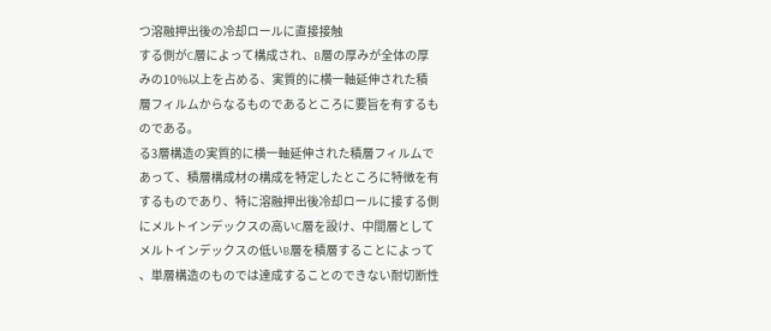つ溶融押出後の冷却ロールに直接接触
する側がC層によって構成され、B層の厚みが全体の厚
みの10%以上を占める、実質的に横一軸延伸された積
層フィルムからなるものであるところに要旨を有するも
のである。
る3層構造の実質的に横一軸延伸された積層フィルムで
あって、積層構成材の構成を特定したところに特徴を有
するものであり、特に溶融押出後冷却ロールに接する側
にメルトインデックスの高いC層を設け、中間層として
メルトインデックスの低いB層を積層することによって
、単層構造のものでは達成することのできない耐切断性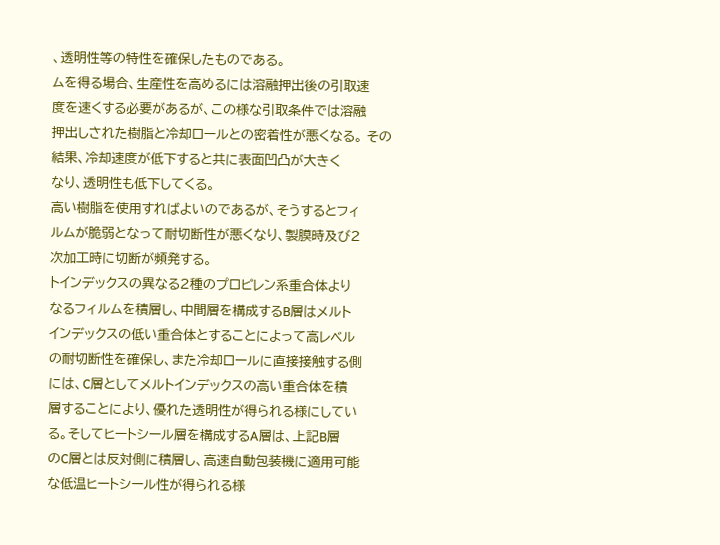、透明性等の特性を確保したものである。
ムを得る場合、生産性を高めるには溶融押出後の引取速
度を速くする必要があるが、この様な引取条件では溶融
押出しされた樹脂と冷却ロールとの密着性が悪くなる。 その結果、冷却速度が低下すると共に表面凹凸が大きく
なり、透明性も低下してくる。
高い樹脂を使用すればよいのであるが、そうするとフィ
ルムが脆弱となって耐切断性が悪くなり、製膜時及び2
次加工時に切断が頻発する。
トインデックスの異なる2種のプロピレン系重合体より
なるフィルムを積層し、中間層を構成するB層はメルト
インデックスの低い重合体とすることによって高レベル
の耐切断性を確保し、また冷却ロールに直接接触する側
には、C層としてメルトインデックスの高い重合体を積
層することにより、優れた透明性が得られる様にしてい
る。そしてヒートシール層を構成するA層は、上記B層
のC層とは反対側に積層し、高速自動包装機に適用可能
な低温ヒートシール性が得られる様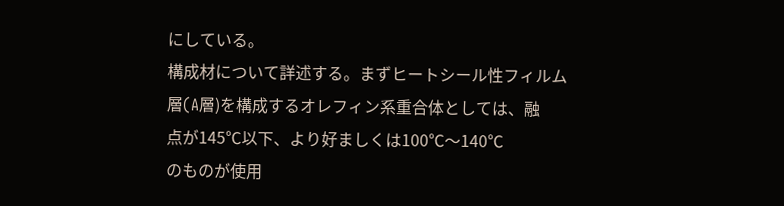にしている。
構成材について詳述する。まずヒートシール性フィルム
層(A層)を構成するオレフィン系重合体としては、融
点が145℃以下、より好ましくは100℃〜140℃
のものが使用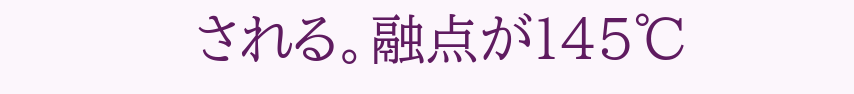される。融点が145℃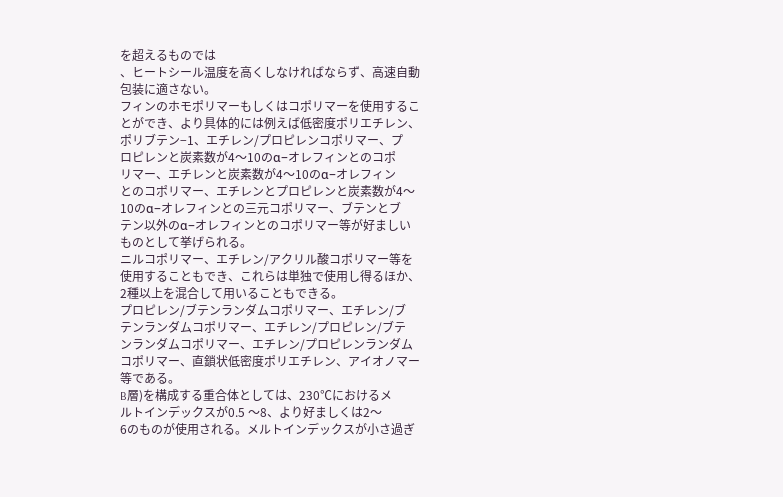を超えるものでは
、ヒートシール温度を高くしなければならず、高速自動
包装に適さない。
フィンのホモポリマーもしくはコポリマーを使用するこ
とができ、より具体的には例えば低密度ポリエチレン、
ポリブテン−1、エチレン/プロピレンコポリマー、プ
ロピレンと炭素数が4〜10のα−オレフィンとのコポ
リマー、エチレンと炭素数が4〜10のα−オレフィン
とのコポリマー、エチレンとプロピレンと炭素数が4〜
10のα−オレフィンとの三元コポリマー、ブテンとブ
テン以外のα−オレフィンとのコポリマー等が好ましい
ものとして挙げられる。
ニルコポリマー、エチレン/アクリル酸コポリマー等を
使用することもでき、これらは単独で使用し得るほか、
2種以上を混合して用いることもできる。
プロピレン/ブテンランダムコポリマー、エチレン/ブ
テンランダムコポリマー、エチレン/プロピレン/ブテ
ンランダムコポリマー、エチレン/プロピレンランダム
コポリマー、直鎖状低密度ポリエチレン、アイオノマー
等である。
B層)を構成する重合体としては、230℃におけるメ
ルトインデックスが0.5 〜8、より好ましくは2〜
6のものが使用される。メルトインデックスが小さ過ぎ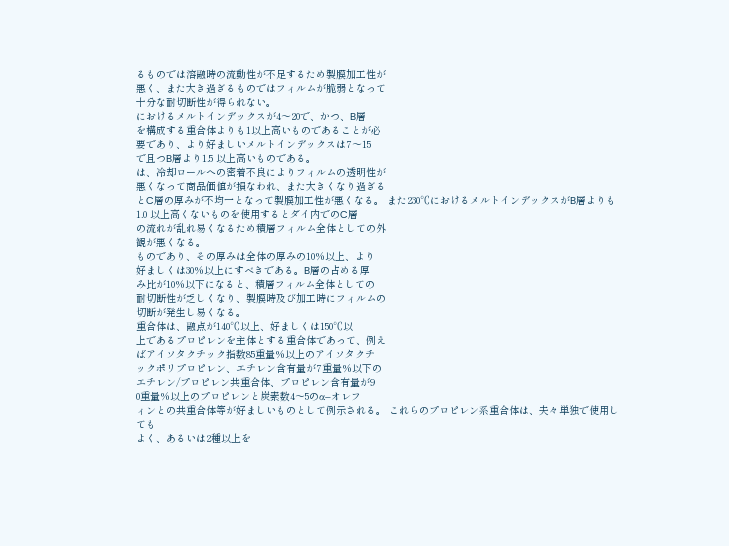るものでは溶融時の流動性が不足するため製膜加工性が
悪く、また大き過ぎるものではフィルムが脆弱となって
十分な耐切断性が得られない。
におけるメルトインデックスが4〜20で、かつ、B層
を構成する重合体よりも1以上高いものであることが必
要であり、より好ましいメルトインデックスは7〜15
で且つB層より1.5 以上高いものである。
は、冷却ロールへの密着不良によりフィルムの透明性が
悪くなって商品価値が損なわれ、また大きくなり過ぎる
とC層の厚みが不均一となって製膜加工性が悪くなる。 また230℃におけるメルトインデックスがB層よりも
1.0 以上高くないものを使用するとダイ内でのC層
の流れが乱れ易くなるため積層フィルム全体としての外
観が悪くなる。
ものであり、その厚みは全体の厚みの10%以上、より
好ましくは30%以上にすべきである。B層の占める厚
み比が10%以下になると、積層フィルム全体としての
耐切断性が乏しくなり、製膜時及び加工時にフィルムの
切断が発生し易くなる。
重合体は、融点が140℃以上、好ましくは150℃以
上であるプロピレンを主体とする重合体であって、例え
ばアイソタクチック指数85重量%以上のアイソタクチ
ックポリプロピレン、エチレン含有量が7重量%以下の
エチレン/プロピレン共重合体、プロピレン含有量が9
0重量%以上のプロピレンと炭素数4〜5のα−オレフ
ィンとの共重合体等が好ましいものとして例示される。 これらのプロピレン系重合体は、夫々単独で使用しても
よく、あるいは2種以上を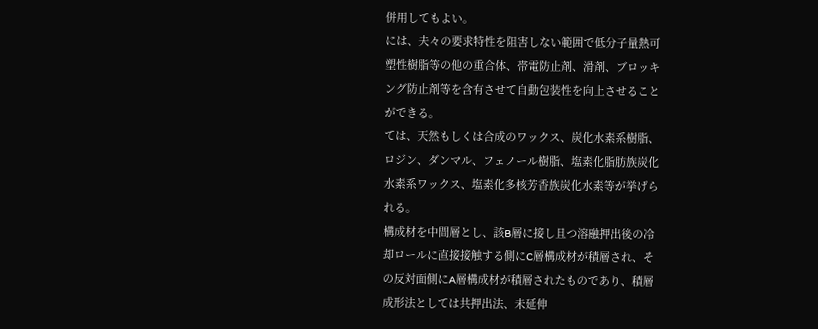併用してもよい。
には、夫々の要求特性を阻害しない範囲で低分子量熱可
塑性樹脂等の他の重合体、帯電防止剤、滑剤、ブロッキ
ング防止剤等を含有させて自動包装性を向上させること
ができる。
ては、天然もしくは合成のワックス、炭化水素系樹脂、
ロジン、ダンマル、フェノール樹脂、塩素化脂肪族炭化
水素系ワックス、塩素化多核芳香族炭化水素等が挙げら
れる。
構成材を中間層とし、該B層に接し且つ溶融押出後の冷
却ロールに直接接触する側にC層構成材が積層され、そ
の反対面側にA層構成材が積層されたものであり、積層
成形法としては共押出法、未延伸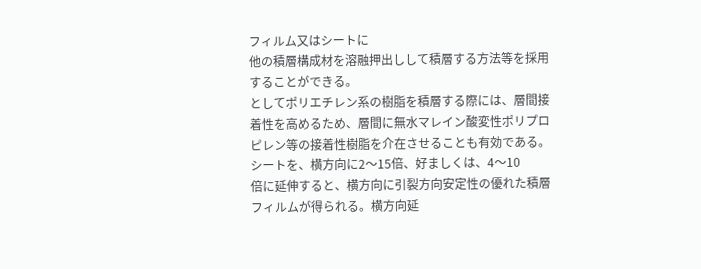フィルム又はシートに
他の積層構成材を溶融押出しして積層する方法等を採用
することができる。
としてポリエチレン系の樹脂を積層する際には、層間接
着性を高めるため、層間に無水マレイン酸変性ポリプロ
ピレン等の接着性樹脂を介在させることも有効である。
シートを、横方向に2〜15倍、好ましくは、4〜10
倍に延伸すると、横方向に引裂方向安定性の優れた積層
フィルムが得られる。横方向延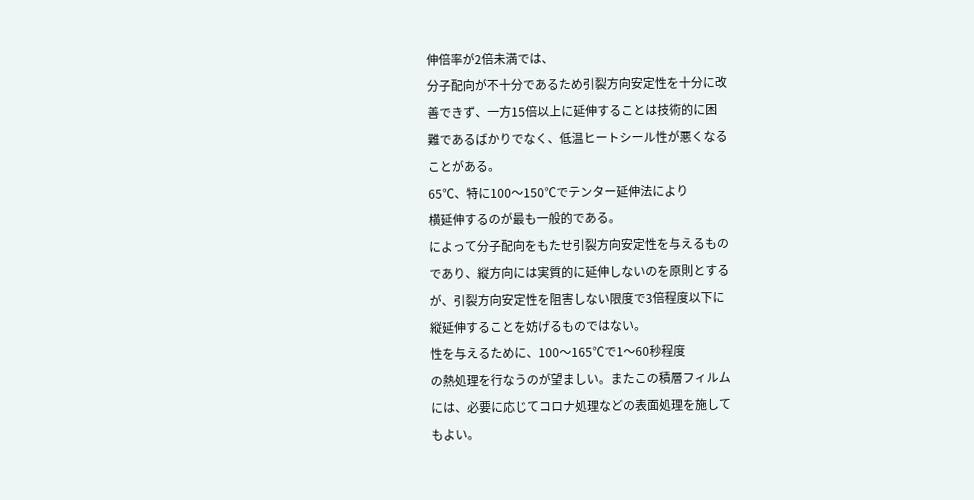伸倍率が2倍未満では、
分子配向が不十分であるため引裂方向安定性を十分に改
善できず、一方15倍以上に延伸することは技術的に困
難であるばかりでなく、低温ヒートシール性が悪くなる
ことがある。
65℃、特に100〜150℃でテンター延伸法により
横延伸するのが最も一般的である。
によって分子配向をもたせ引裂方向安定性を与えるもの
であり、縦方向には実質的に延伸しないのを原則とする
が、引裂方向安定性を阻害しない限度で3倍程度以下に
縦延伸することを妨げるものではない。
性を与えるために、100〜165℃で1〜60秒程度
の熱処理を行なうのが望ましい。またこの積層フィルム
には、必要に応じてコロナ処理などの表面処理を施して
もよい。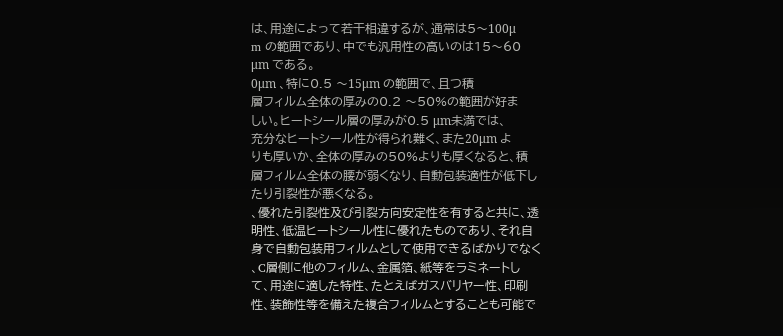は、用途によって若干相違するが、通常は5〜100μ
m の範囲であり、中でも汎用性の高いのは15〜60
μm である。
0μm 、特に0.5 〜15μm の範囲で、且つ積
層フィルム全体の厚みの0.2 〜50%の範囲が好ま
しい。ヒートシール層の厚みが0.5 μm未満では、
充分なヒートシール性が得られ難く、また20μm よ
りも厚いか、全体の厚みの50%よりも厚くなると、積
層フィルム全体の腰が弱くなり、自動包装適性が低下し
たり引裂性が悪くなる。
、優れた引裂性及び引裂方向安定性を有すると共に、透
明性、低温ヒートシール性に優れたものであり、それ自
身で自動包装用フィルムとして使用できるばかりでなく
、C層側に他のフィルム、金属箔、紙等をラミネートし
て、用途に適した特性、たとえばガスバリヤー性、印刷
性、装飾性等を備えた複合フィルムとすることも可能で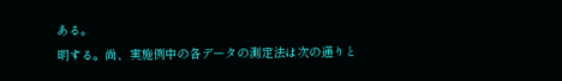ある。
明する。尚、実施例中の各データの測定法は次の通りと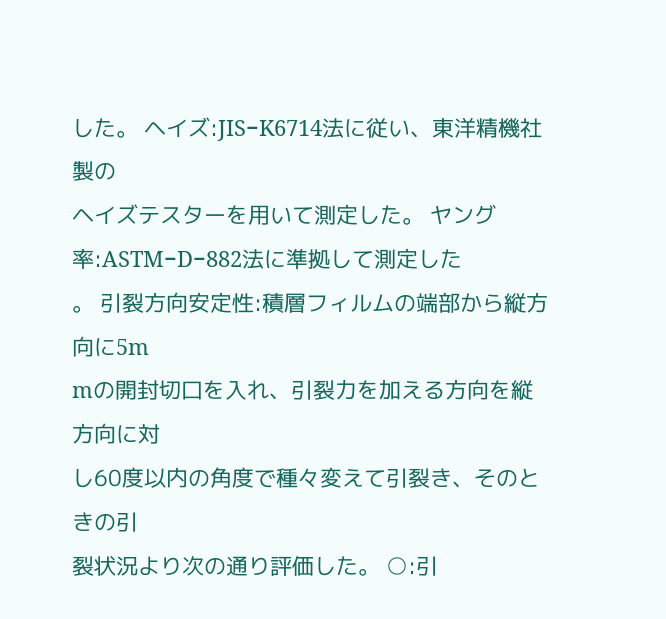した。 ヘイズ:JIS−K6714法に従い、東洋精機社製の
ヘイズテスターを用いて測定した。 ヤング率:ASTM−D−882法に準拠して測定した
。 引裂方向安定性:積層フィルムの端部から縦方向に5m
mの開封切口を入れ、引裂力を加える方向を縦方向に対
し60度以内の角度で種々変えて引裂き、そのときの引
裂状況より次の通り評価した。 ○:引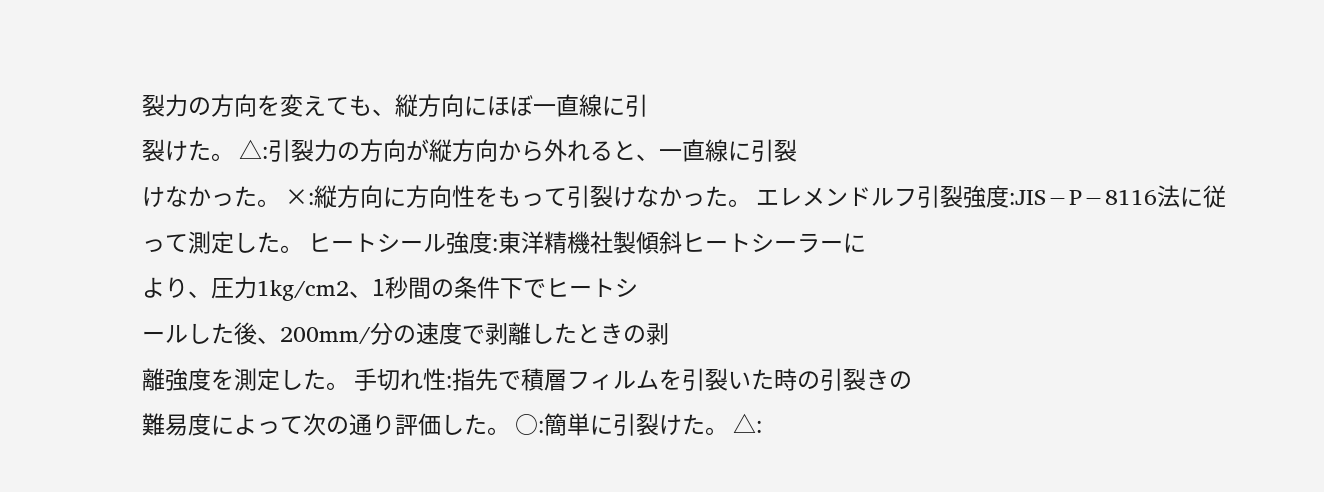裂力の方向を変えても、縦方向にほぼ一直線に引
裂けた。 △:引裂力の方向が縦方向から外れると、一直線に引裂
けなかった。 ×:縦方向に方向性をもって引裂けなかった。 エレメンドルフ引裂強度:JIS−P−8116法に従
って測定した。 ヒートシール強度:東洋精機社製傾斜ヒートシーラーに
より、圧力1kg/cm2、1秒間の条件下でヒートシ
ールした後、200mm/分の速度で剥離したときの剥
離強度を測定した。 手切れ性:指先で積層フィルムを引裂いた時の引裂きの
難易度によって次の通り評価した。 ○:簡単に引裂けた。 △: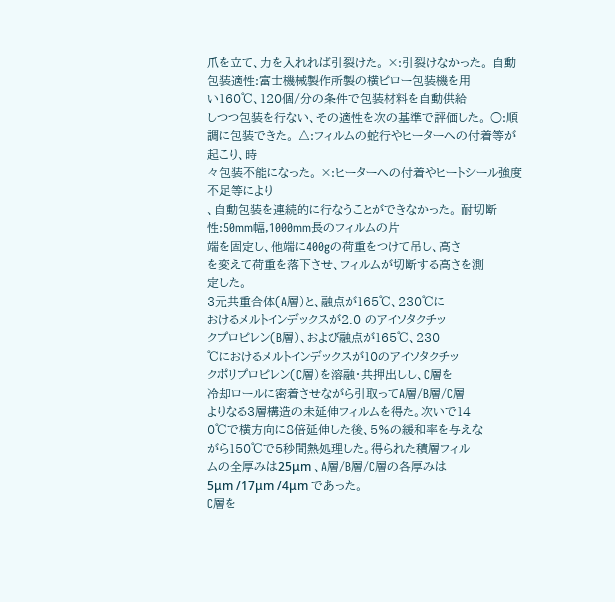爪を立て、力を入れれば引裂けた。 ×:引裂けなかった。 自動包装適性:富士機械製作所製の横ピロー包装機を用
い160℃、120個/分の条件で包装材料を自動供給
しつつ包装を行ない、その適性を次の基準で評価した。 ○:順調に包装できた。 △:フィルムの蛇行やヒーターへの付着等が起こり、時
々包装不能になった。 ×:ヒーターへの付着やヒートシール強度不足等により
、自動包装を連続的に行なうことができなかった。 耐切断性:50mm幅,1000mm長のフィルムの片
端を固定し、他端に400gの荷重をつけて吊し、高さ
を変えて荷重を落下させ、フィルムが切断する高さを測
定した。
3元共重合体(A層)と、融点が165℃、230℃に
おけるメルトインデックスが2.0 のアイソタクチッ
クプロピレン(B層)、および融点が165℃、230
℃におけるメルトインデックスが10のアイソタクチッ
クポリプロピレン(C層)を溶融・共押出しし、C層を
冷却ロールに密着させながら引取ってA層/B層/C層
よりなる3層構造の未延伸フィルムを得た。次いで14
0℃で横方向に8倍延伸した後、5%の緩和率を与えな
がら150℃で5秒間熱処理した。得られた積層フィル
ムの全厚みは25μm 、A層/B層/C層の各厚みは
5μm /17μm /4μm であった。
C層を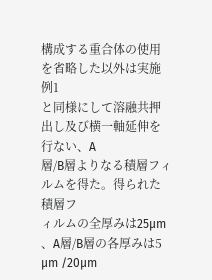構成する重合体の使用を省略した以外は実施例1
と同様にして溶融共押出し及び横一軸延伸を行ない、A
層/B層よりなる積層フィルムを得た。得られた積層フ
ィルムの全厚みは25μm 、A層/B層の各厚みは5
μm /20μm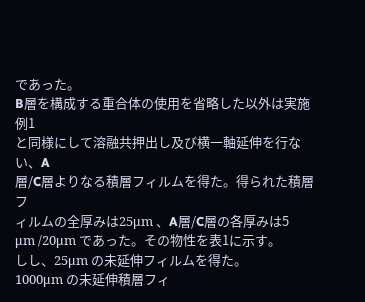であった。
B層を構成する重合体の使用を省略した以外は実施例1
と同様にして溶融共押出し及び横一軸延伸を行ない、A
層/C層よりなる積層フィルムを得た。得られた積層フ
ィルムの全厚みは25μm 、A層/C層の各厚みは5
μm /20μm であった。その物性を表1に示す。
しし、25μm の未延伸フィルムを得た。
1000μm の未延伸積層フィ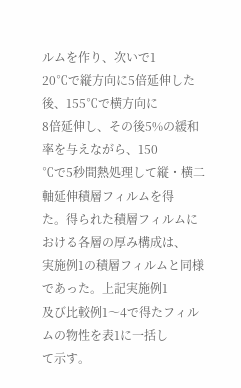ルムを作り、次いで1
20℃で縦方向に5倍延伸した後、155℃で横方向に
8倍延伸し、その後5%の緩和率を与えながら、150
℃で5秒間熱処理して縦・横二軸延伸積層フィルムを得
た。得られた積層フィルムにおける各層の厚み構成は、
実施例1の積層フィルムと同様であった。上記実施例1
及び比較例1〜4で得たフィルムの物性を表1に一括し
て示す。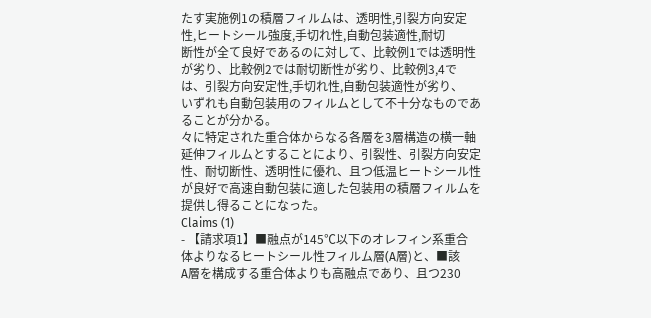たす実施例1の積層フィルムは、透明性,引裂方向安定
性,ヒートシール強度,手切れ性,自動包装適性,耐切
断性が全て良好であるのに対して、比較例1では透明性
が劣り、比較例2では耐切断性が劣り、比較例3,4で
は、引裂方向安定性,手切れ性,自動包装適性が劣り、
いずれも自動包装用のフィルムとして不十分なものであ
ることが分かる。
々に特定された重合体からなる各層を3層構造の横一軸
延伸フィルムとすることにより、引裂性、引裂方向安定
性、耐切断性、透明性に優れ、且つ低温ヒートシール性
が良好で高速自動包装に適した包装用の積層フィルムを
提供し得ることになった。
Claims (1)
- 【請求項1】■融点が145℃以下のオレフィン系重合
体よりなるヒートシール性フィルム層(A層)と、■該
A層を構成する重合体よりも高融点であり、且つ230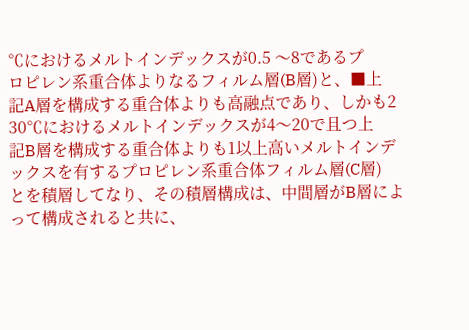℃におけるメルトインデックスが0.5 〜8であるプ
ロピレン系重合体よりなるフィルム層(B層)と、■上
記A層を構成する重合体よりも高融点であり、しかも2
30℃におけるメルトインデックスが4〜20で且つ上
記B層を構成する重合体よりも1以上高いメルトインデ
ックスを有するプロピレン系重合体フィルム層(C層)
とを積層してなり、その積層構成は、中間層がB層によ
って構成されると共に、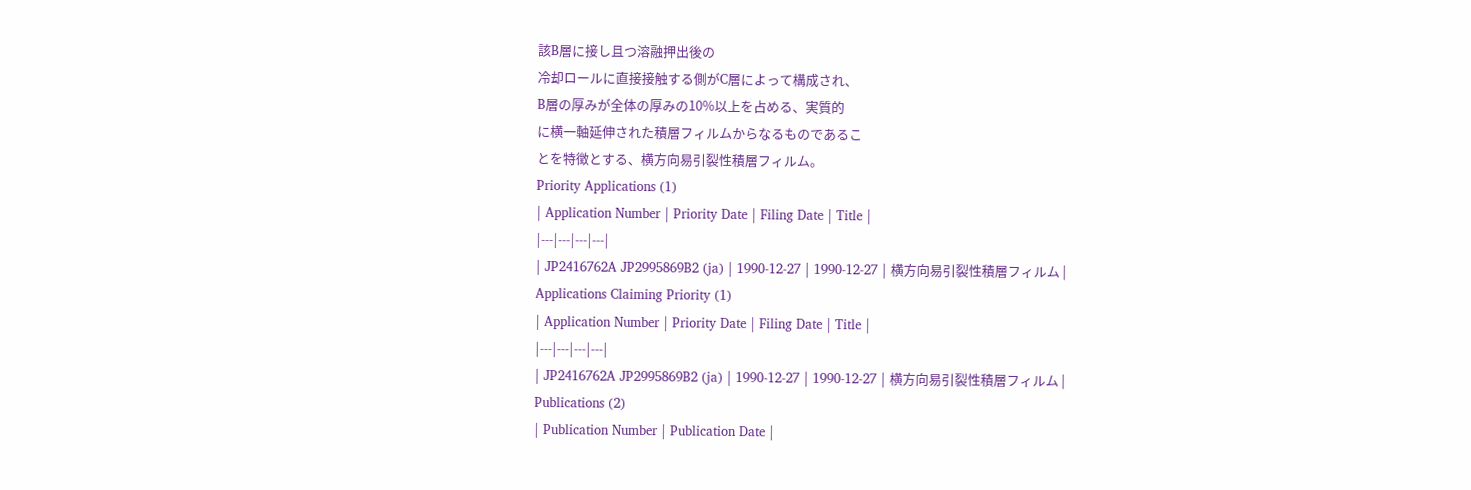該B層に接し且つ溶融押出後の
冷却ロールに直接接触する側がC層によって構成され、
B層の厚みが全体の厚みの10%以上を占める、実質的
に横一軸延伸された積層フィルムからなるものであるこ
とを特徴とする、横方向易引裂性積層フィルム。
Priority Applications (1)
| Application Number | Priority Date | Filing Date | Title |
|---|---|---|---|
| JP2416762A JP2995869B2 (ja) | 1990-12-27 | 1990-12-27 | 横方向易引裂性積層フィルム |
Applications Claiming Priority (1)
| Application Number | Priority Date | Filing Date | Title |
|---|---|---|---|
| JP2416762A JP2995869B2 (ja) | 1990-12-27 | 1990-12-27 | 横方向易引裂性積層フィルム |
Publications (2)
| Publication Number | Publication Date |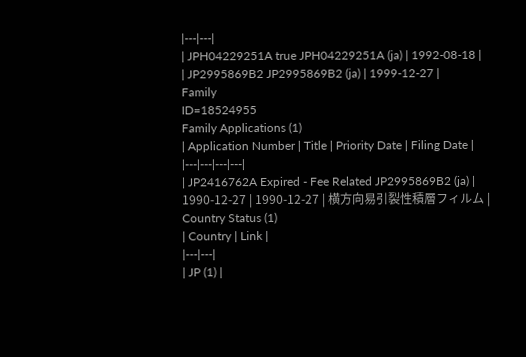|---|---|
| JPH04229251A true JPH04229251A (ja) | 1992-08-18 |
| JP2995869B2 JP2995869B2 (ja) | 1999-12-27 |
Family
ID=18524955
Family Applications (1)
| Application Number | Title | Priority Date | Filing Date |
|---|---|---|---|
| JP2416762A Expired - Fee Related JP2995869B2 (ja) | 1990-12-27 | 1990-12-27 | 横方向易引裂性積層フィルム |
Country Status (1)
| Country | Link |
|---|---|
| JP (1) |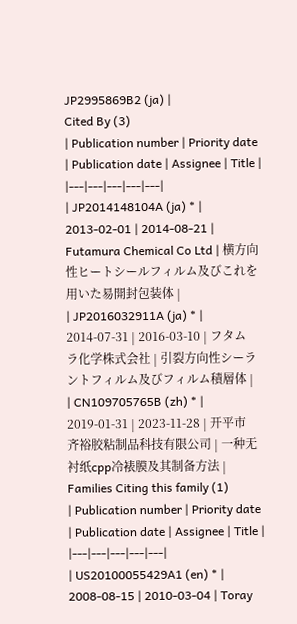JP2995869B2 (ja) |
Cited By (3)
| Publication number | Priority date | Publication date | Assignee | Title |
|---|---|---|---|---|
| JP2014148104A (ja) * | 2013-02-01 | 2014-08-21 | Futamura Chemical Co Ltd | 横方向性ヒートシールフィルム及びこれを用いた易開封包装体 |
| JP2016032911A (ja) * | 2014-07-31 | 2016-03-10 | フタムラ化学株式会社 | 引裂方向性シーラントフィルム及びフィルム積層体 |
| CN109705765B (zh) * | 2019-01-31 | 2023-11-28 | 开平市齐裕胶粘制品科技有限公司 | 一种无衬纸cpp冷裱膜及其制备方法 |
Families Citing this family (1)
| Publication number | Priority date | Publication date | Assignee | Title |
|---|---|---|---|---|
| US20100055429A1 (en) * | 2008-08-15 | 2010-03-04 | Toray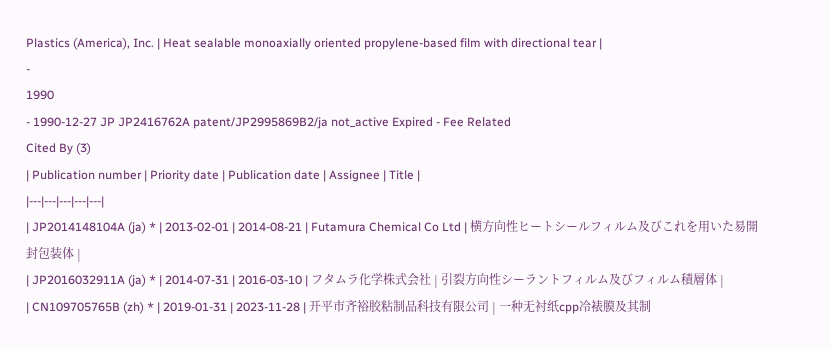Plastics (America), Inc. | Heat sealable monoaxially oriented propylene-based film with directional tear |
-
1990
- 1990-12-27 JP JP2416762A patent/JP2995869B2/ja not_active Expired - Fee Related
Cited By (3)
| Publication number | Priority date | Publication date | Assignee | Title |
|---|---|---|---|---|
| JP2014148104A (ja) * | 2013-02-01 | 2014-08-21 | Futamura Chemical Co Ltd | 横方向性ヒートシールフィルム及びこれを用いた易開封包装体 |
| JP2016032911A (ja) * | 2014-07-31 | 2016-03-10 | フタムラ化学株式会社 | 引裂方向性シーラントフィルム及びフィルム積層体 |
| CN109705765B (zh) * | 2019-01-31 | 2023-11-28 | 开平市齐裕胶粘制品科技有限公司 | 一种无衬纸cpp冷裱膜及其制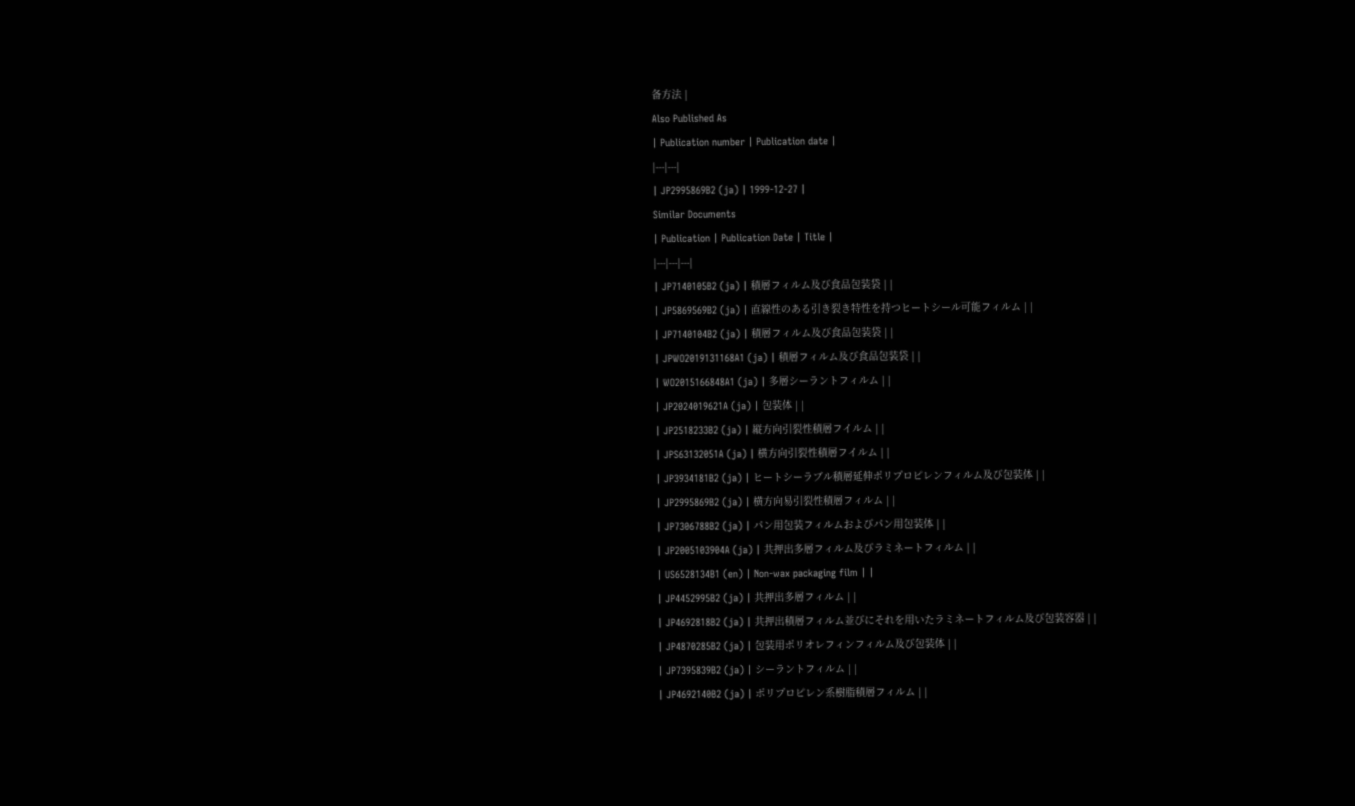备方法 |
Also Published As
| Publication number | Publication date |
|---|---|
| JP2995869B2 (ja) | 1999-12-27 |
Similar Documents
| Publication | Publication Date | Title |
|---|---|---|
| JP7140105B2 (ja) | 積層フィルム及び食品包装袋 | |
| JP5869569B2 (ja) | 直線性のある引き裂き特性を持つヒートシール可能フィルム | |
| JP7140104B2 (ja) | 積層フィルム及び食品包装袋 | |
| JPWO2019131168A1 (ja) | 積層フィルム及び食品包装袋 | |
| WO2015166848A1 (ja) | 多層シーラントフィルム | |
| JP2024019621A (ja) | 包装体 | |
| JP2518233B2 (ja) | 縦方向引裂性積層フイルム | |
| JPS63132051A (ja) | 横方向引裂性積層フイルム | |
| JP3934181B2 (ja) | ヒートシーラブル積層延伸ポリプロピレンフィルム及び包装体 | |
| JP2995869B2 (ja) | 横方向易引裂性積層フィルム | |
| JP7306788B2 (ja) | パン用包装フィルムおよびパン用包装体 | |
| JP2005103904A (ja) | 共押出多層フィルム及びラミネートフィルム | |
| US6528134B1 (en) | Non-wax packaging film | |
| JP4452995B2 (ja) | 共押出多層フィルム | |
| JP4692818B2 (ja) | 共押出積層フィルム並びにそれを用いたラミネートフィルム及び包装容器 | |
| JP4870285B2 (ja) | 包装用ポリオレフィンフィルム及び包装体 | |
| JP7395839B2 (ja) | シーラントフィルム | |
| JP4692140B2 (ja) | ポリプロピレン系樹脂積層フィルム | |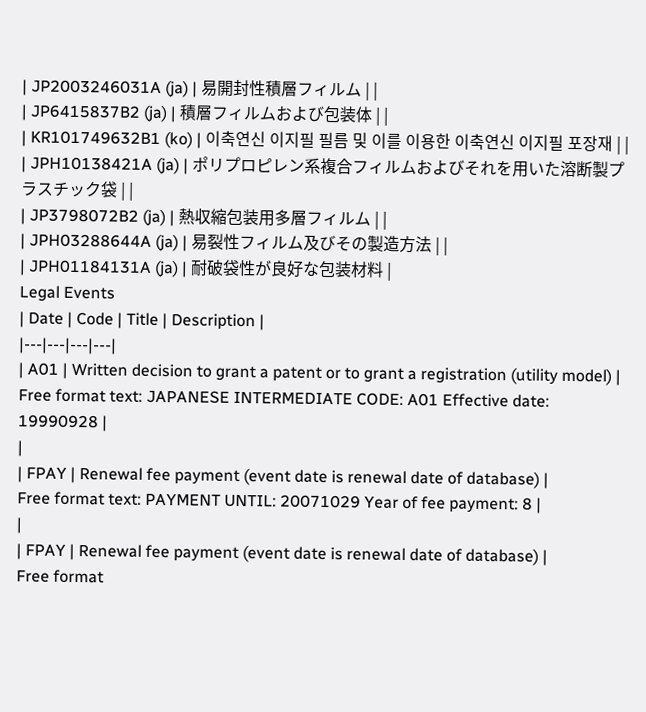| JP2003246031A (ja) | 易開封性積層フィルム | |
| JP6415837B2 (ja) | 積層フィルムおよび包装体 | |
| KR101749632B1 (ko) | 이축연신 이지필 필름 및 이를 이용한 이축연신 이지필 포장재 | |
| JPH10138421A (ja) | ポリプロピレン系複合フィルムおよびそれを用いた溶断製プラスチック袋 | |
| JP3798072B2 (ja) | 熱収縮包装用多層フィルム | |
| JPH03288644A (ja) | 易裂性フィルム及びその製造方法 | |
| JPH01184131A (ja) | 耐破袋性が良好な包装材料 |
Legal Events
| Date | Code | Title | Description |
|---|---|---|---|
| A01 | Written decision to grant a patent or to grant a registration (utility model) |
Free format text: JAPANESE INTERMEDIATE CODE: A01 Effective date: 19990928 |
|
| FPAY | Renewal fee payment (event date is renewal date of database) |
Free format text: PAYMENT UNTIL: 20071029 Year of fee payment: 8 |
|
| FPAY | Renewal fee payment (event date is renewal date of database) |
Free format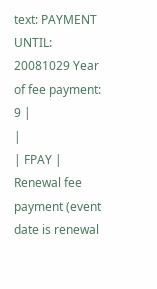text: PAYMENT UNTIL: 20081029 Year of fee payment: 9 |
|
| FPAY | Renewal fee payment (event date is renewal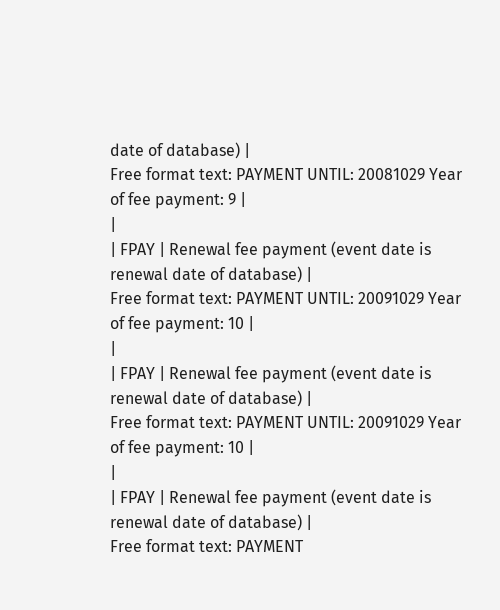date of database) |
Free format text: PAYMENT UNTIL: 20081029 Year of fee payment: 9 |
|
| FPAY | Renewal fee payment (event date is renewal date of database) |
Free format text: PAYMENT UNTIL: 20091029 Year of fee payment: 10 |
|
| FPAY | Renewal fee payment (event date is renewal date of database) |
Free format text: PAYMENT UNTIL: 20091029 Year of fee payment: 10 |
|
| FPAY | Renewal fee payment (event date is renewal date of database) |
Free format text: PAYMENT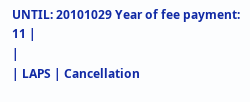UNTIL: 20101029 Year of fee payment: 11 |
|
| LAPS | Cancellation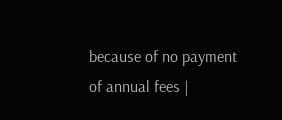because of no payment of annual fees |